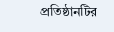প্রতিষ্ঠানটির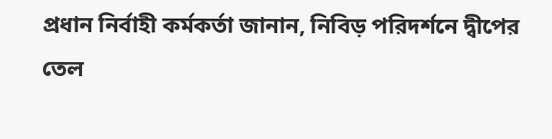প্রধান নির্বাহী কর্মকর্তা জানান, নিবিড় পরিদর্শনে দ্বীপের তেল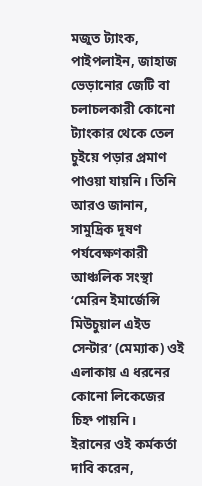মজুত ট্যাংক, পাইপলাইন, জাহাজ ভেড়ানোর জেটি বা চলাচলকারী কোনো ট্যাংকার থেকে তেল চুইয়ে পড়ার প্রমাণ পাওয়া যায়নি। তিনি আরও জানান, সামুদ্রিক দূষণ পর্যবেক্ষণকারী আঞ্চলিক সংস্থা ‘মেরিন ইমার্জেন্সি মিউচুয়াল এইড সেন্টার’ (মেম্যাক) ওই এলাকায় এ ধরনের কোনো লিকেজের চিহ্ন পায়নি।
ইরানের ওই কর্মকর্তা দাবি করেন,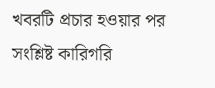খবরটি প্রচার হওয়ার পর সংশ্লিষ্ট কারিগরি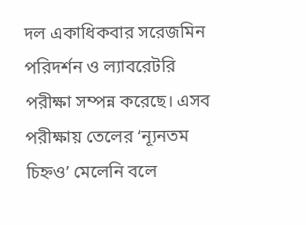দল একাধিকবার সরেজমিন পরিদর্শন ও ল্যাবরেটরি পরীক্ষা সম্পন্ন করেছে। এসব পরীক্ষায় তেলের ‘ন্যূনতম চিহ্নও’ মেলেনি বলে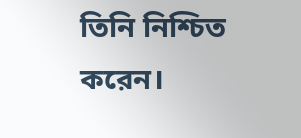তিনি নিশ্চিত করেন।